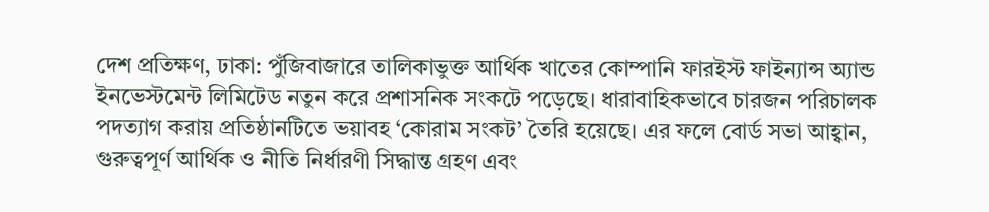দেশ প্রতিক্ষণ, ঢাকা: পুঁজিবাজারে তালিকাভুক্ত আর্থিক খাতের কোম্পানি ফারইস্ট ফাইন্যান্স অ্যান্ড ইনভেস্টমেন্ট লিমিটেড নতুন করে প্রশাসনিক সংকটে পড়েছে। ধারাবাহিকভাবে চারজন পরিচালক পদত্যাগ করায় প্রতিষ্ঠানটিতে ভয়াবহ ‘কোরাম সংকট’ তৈরি হয়েছে। এর ফলে বোর্ড সভা আহ্বান, গুরুত্বপূর্ণ আর্থিক ও নীতি নির্ধারণী সিদ্ধান্ত গ্রহণ এবং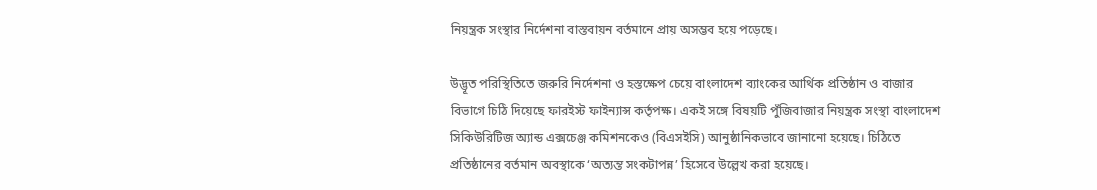নিয়ন্ত্রক সংস্থার নির্দেশনা বাস্তবায়ন বর্তমানে প্রায় অসম্ভব হয়ে পড়েছে।

উদ্ভূত পরিস্থিতিতে জরুরি নির্দেশনা ও হস্তক্ষেপ চেয়ে বাংলাদেশ ব্যাংকের আর্থিক প্রতিষ্ঠান ও বাজার বিভাগে চিঠি দিয়েছে ফারইস্ট ফাইন্যান্স কর্তৃপক্ষ। একই সঙ্গে বিষয়টি পুঁজিবাজার নিয়ন্ত্রক সংস্থা বাংলাদেশ সিকিউরিটিজ অ্যান্ড এক্সচেঞ্জ কমিশনকেও (বিএসইসি) আনুষ্ঠানিকভাবে জানানো হয়েছে। চিঠিতে প্রতিষ্ঠানের বর্তমান অবস্থাকে ‘অত্যন্ত সংকটাপন্ন’ হিসেবে উল্লেখ করা হয়েছে।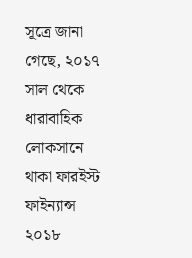সূত্রে জানা গেছে, ২০১৭ সাল থেকে ধারাবাহিক লোকসানে থাকা ফারইস্ট ফাইন্যান্স ২০১৮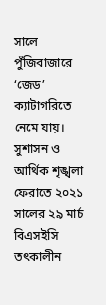সালে পুঁজিবাজারে ‘জেড’ ক্যাটাগরিতে নেমে যায়। সুশাসন ও আর্থিক শৃঙ্খলা ফেরাতে ২০২১ সালের ২৯ মার্চ বিএসইসি তৎকালীন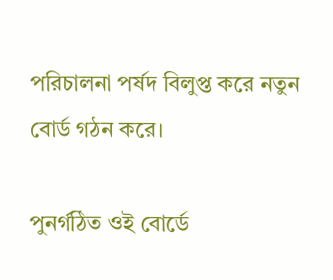পরিচালনা পর্ষদ বিলুপ্ত করে নতুন বোর্ড গঠন করে।

পুনর্গঠিত ওই বোর্ডে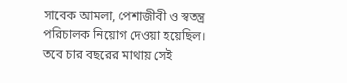সাবেক আমলা, পেশাজীবী ও স্বতন্ত্র পরিচালক নিয়োগ দেওয়া হয়েছিল। তবে চার বছরের মাথায় সেই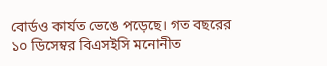বোর্ডও কার্যত ভেঙে পড়েছে। গত বছরের ১০ ডিসেম্বর বিএসইসি মনোনীত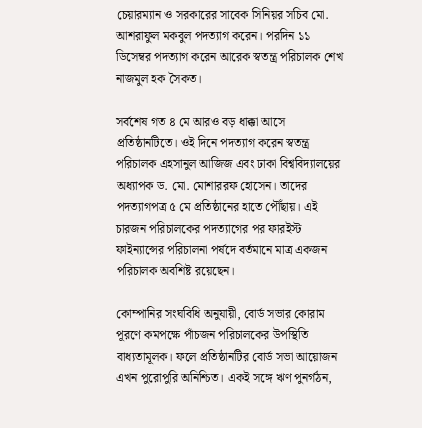চেয়ারম্যান ও সরকারের সাবেক সিনিয়র সচিব মো. আশরাফুল মকবুল পদত্যাগ করেন। পরদিন ১১ ডিসেম্বর পদত্যাগ করেন আরেক স্বতন্ত্র পরিচালক শেখ নাজমুল হক সৈকত।

সর্বশেষ গত ৪ মে আরও বড় ধাক্কা আসে প্রতিষ্ঠানটিতে। ওই দিনে পদত্যাগ করেন স্বতন্ত্র পরিচালক এহসানুল আজিজ এবং ঢাকা বিশ্ববিদ্যালয়ের অধ্যাপক ড. মো. মোশাররফ হোসেন। তাদের পদত্যাগপত্র ৫ মে প্রতিষ্ঠানের হাতে পৌঁছায়। এই চারজন পরিচালকের পদত্যাগের পর ফারইস্ট ফাইন্যান্সের পরিচালনা পর্ষদে বর্তমানে মাত্র একজন পরিচালক অবশিষ্ট রয়েছেন।

কোম্পানির সংঘবিধি অনুযায়ী, বোর্ড সভার কোরাম পূরণে কমপক্ষে পাঁচজন পরিচালকের উপস্থিতি বাধ্যতামূলক। ফলে প্রতিষ্ঠানটির বোর্ড সভা আয়োজন এখন পুরোপুরি অনিশ্চিত। একই সঙ্গে ঋণ পুনর্গঠন,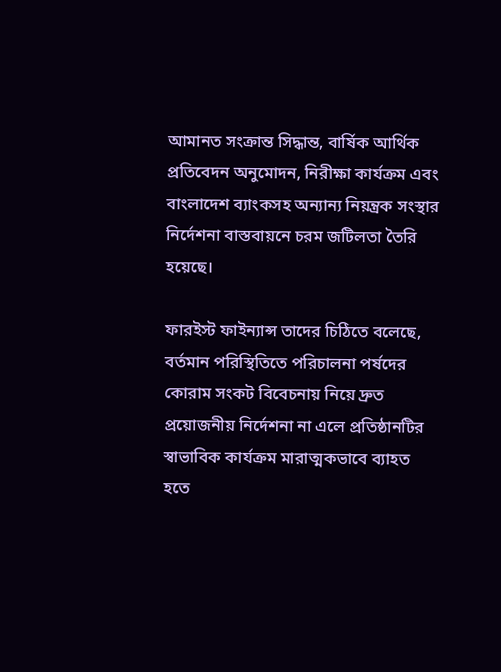আমানত সংক্রান্ত সিদ্ধান্ত, বার্ষিক আর্থিক প্রতিবেদন অনুমোদন, নিরীক্ষা কার্যক্রম এবং বাংলাদেশ ব্যাংকসহ অন্যান্য নিয়ন্ত্রক সংস্থার নির্দেশনা বাস্তবায়নে চরম জটিলতা তৈরি হয়েছে।

ফারইস্ট ফাইন্যান্স তাদের চিঠিতে বলেছে, বর্তমান পরিস্থিতিতে পরিচালনা পর্ষদের কোরাম সংকট বিবেচনায় নিয়ে দ্রুত প্রয়োজনীয় নির্দেশনা না এলে প্রতিষ্ঠানটির স্বাভাবিক কার্যক্রম মারাত্মকভাবে ব্যাহত হতে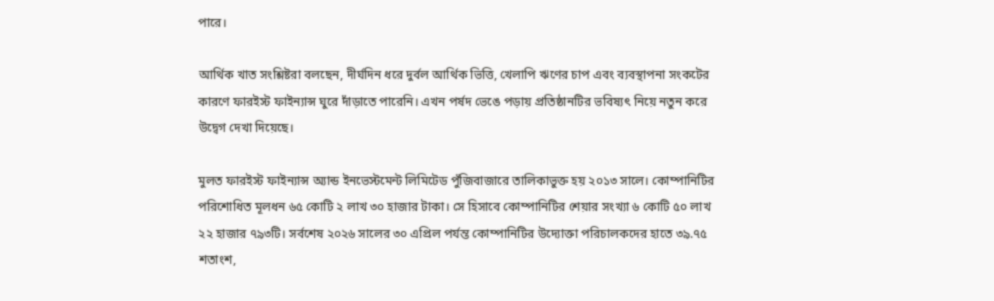পারে।

আর্থিক খাত সংশ্লিষ্টরা বলছেন, দীর্ঘদিন ধরে দুর্বল আর্থিক ভিত্তি, খেলাপি ঋণের চাপ এবং ব্যবস্থাপনা সংকটের কারণে ফারইস্ট ফাইন্যান্স ঘুরে দাঁড়াতে পারেনি। এখন পর্ষদ ভেঙে পড়ায় প্রতিষ্ঠানটির ভবিষ্যৎ নিয়ে নতুন করে উদ্বেগ দেখা দিয়েছে।

মুলত ফারইস্ট ফাইন্যান্স অ্যান্ড ইনভেস্টমেন্ট লিমিটেড পুঁজিবাজারে তালিকাভুক্ত হয় ২০১৩ সালে। কোম্পানিটির পরিশোধিত মূলধন ৬৫ কোটি ২ লাখ ৩০ হাজার টাকা। সে হিসাবে কোম্পানিটির শেয়ার সংখ্যা ৬ কোটি ৫০ লাখ ২২ হাজার ৭৯৩টি। সর্বশেষ ২০২৬ সালের ৩০ এপ্রিল পর্যন্ত কোম্পানিটির উদ্যোক্তা পরিচালকদের হাতে ৩৯.৭৫ শতাংশ,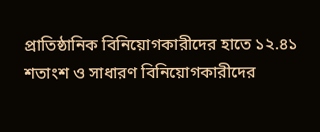প্রাতিষ্ঠানিক বিনিয়োগকারীদের হাতে ১২.৪১ শতাংশ ও সাধারণ বিনিয়োগকারীদের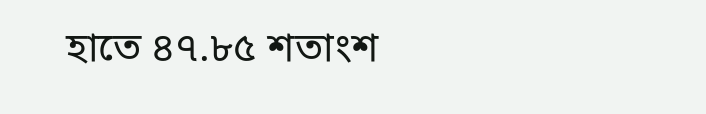হাতে ৪৭.৮৫ শতাংশ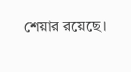শেয়ার রয়েছে।